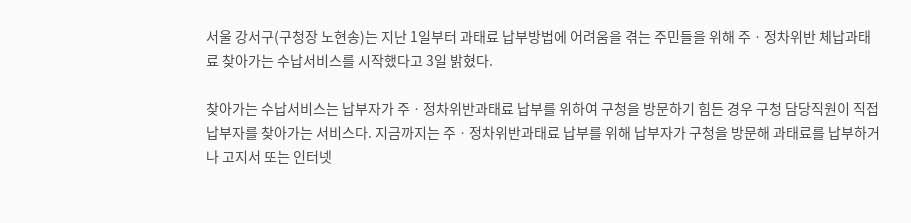서울 강서구(구청장 노현송)는 지난 1일부터 과태료 납부방법에 어려움을 겪는 주민들을 위해 주ㆍ정차위반 체납과태료 찾아가는 수납서비스를 시작했다고 3일 밝혔다.

찾아가는 수납서비스는 납부자가 주ㆍ정차위반과태료 납부를 위하여 구청을 방문하기 힘든 경우 구청 담당직원이 직접 납부자를 찾아가는 서비스다. 지금까지는 주ㆍ정차위반과태료 납부를 위해 납부자가 구청을 방문해 과태료를 납부하거나 고지서 또는 인터넷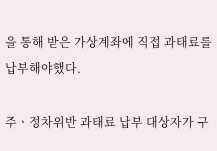을 통해 받은 가상계좌에 직접 과태료를 납부해야했다.

주ㆍ정차위반 과태료 납부 대상자가 구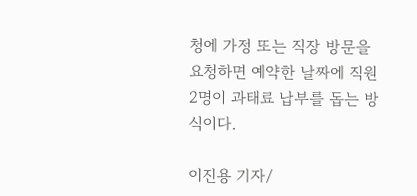청에 가정 또는 직장 방문을 요청하면 예약한 날짜에 직원 2명이 과태료 납부를 돕는 방식이다.

이진용 기자/